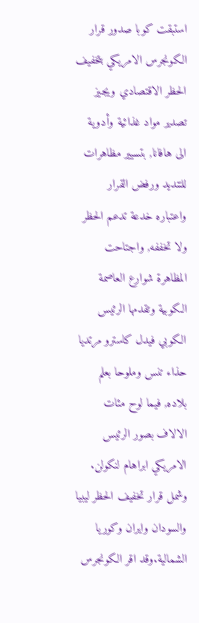استبقت كوبا صدور قرار الكونجرس الامريكي بتخفيف الحظر الاقتصادي ويجيز تصدير مواد غذائية وأدوية الى هافانا, بتسيير مظاهرات للتنديد ورفض القرار واعتباره خدعة تدعم الحظر ولا تخففه, واجتاحت المظاهرة شوارع العاصمة الكوبية وتقدمها الرئيس الكوبي فيدل كاسترو مرتديا حذاء تنس وملوحا بعلم بلاده, فيما لوح مئات الالاف بصور الرئيس الامريكي ابراهام لنكولن. وشمل قرار تخفيف الحظر ليبيا والسودان وايران وكوريا الشمالية.وقد اقر الكونجرس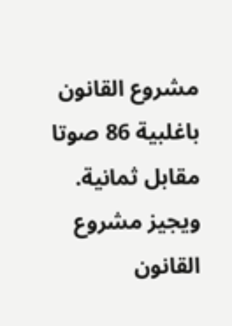مشروع القانون باغلبية 86 صوتا مقابل ثمانية. ويجيز مشروع القانون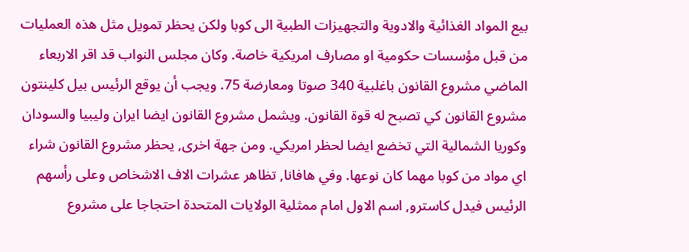بيع المواد الغذائية والادوية والتجهيزات الطبية الى كوبا ولكن يحظر تمويل مثل هذه العمليات من قبل مؤسسات حكومية او مصارف امريكية خاصة. وكان مجلس النواب قد اقر الاربعاء الماضي مشروع القانون باغلبية 340 صوتا ومعارضة 75. ويجب أن يوقع الرئيس بيل كلينتون مشروع القانون كي تصبح له قوة القانون. ويشمل مشروع القانون ايضا ايران وليبيا والسودان وكوريا الشمالية التي تخضع ايضا لحظر امريكي. ومن جهة اخرى, يحظر مشروع القانون شراء اي مواد من كوبا مهما كان نوعها. وفي هافانا, تظاهر عشرات الاف الاشخاص وعلى رأسهم الرئيس فيدل كاسترو, اسم الاول امام ممثلية الولايات المتحدة احتجاجا على مشروع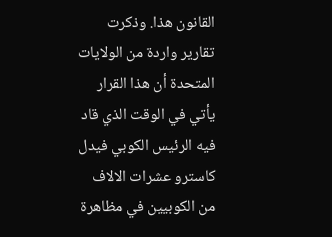القانون هذا. وذكرت تقارير واردة من الولايات المتحدة أن هذا القرار يأتي في الوقت الذي قاد فيه الرئيس الكوبي فيدل كاسترو عشرات الالاف من الكوبيين في مظاهرة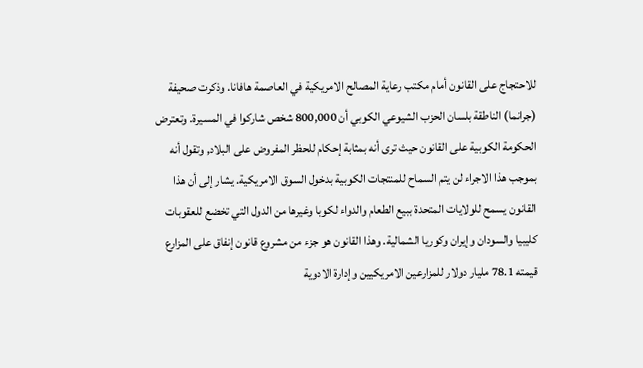للاحتجاج على القانون أمام مكتب رعاية المصالح الامريكية في العاصمة هافانا. وذكرت صحيفة (جرانما) الناطقة بلسان الحزب الشيوعي الكوبي أن 800,000 شخص شاركوا في المسيرة. وتعترض الحكومة الكوبية على القانون حيث ترى أنه بمثابة إحكام للحظر المفروض على البلاد, وتقول أنه بموجب هذا الاجراء لن يتم السماح للمنتجات الكوبية بدخول السوق الامريكية. يشار إلى أن هذا القانون يسمح للولايات المتحدة ببيع الطعام والدواء لكوبا وغيرها من الدول التي تخضع للعقوبات كليبيا والسودان وإيران وكوريا الشمالية. وهذا القانون هو جزء من مشروع قانون إنفاق على المزارع قيمته 78.1 مليار دولار للمزارعين الامريكيين وإدارة الادوية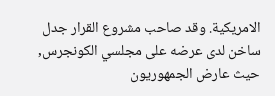الامريكية. وقد صاحب مشروع القرار جدل ساخن لدى عرضه على مجلسي الكونجرس, حيث عارض الجمهوريون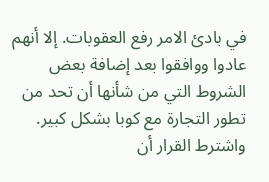في بادئ الامر رفع العقوبات. إلا أنهم عادوا ووافقوا بعد إضافة بعض الشروط التي من شأنها أن تحد من تطور التجارة مع كوبا بشكل كبير. واشترط القرار أن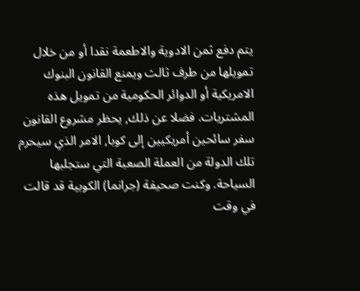يتم دفع ثمن الادوية والاطعمة نقدا أو من خلال تمويلها من طرف ثالث ويمنع القانون البنوك الامريكية أو الدوائر الحكومية من تمويل هذه المشتريات. فضلا عن ذلك, يحظر مشروع القانون سفر سائحين أمريكيين إلى كوبا, الامر الذي سيحرم تلك الدولة من العملة الصعبة التي ستجلبها السياحة. وكنت صحيفة (جرانما) الكوبية قد قالت في وقت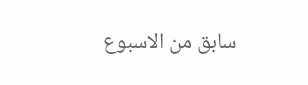سابق من الاسبوع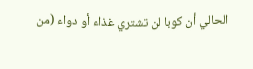الحالي أن كوبا لن تشتري غذاء أو دواء (من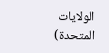الولايات المتحدة)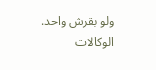ولو بقرش واحد. الوكالات